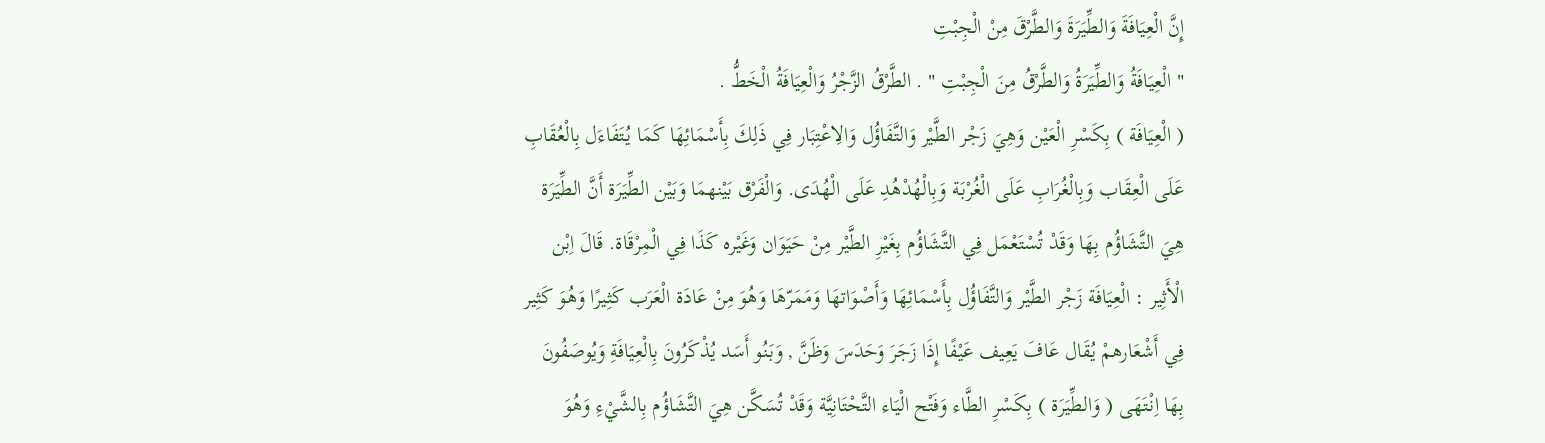إِنَّ الْعِيَافَةَ وَالطِّيَرَةَ وَالطَّرْقَ مِنْ الْجِبْتِ
" الْعِيَافَةُ وَالطِّيَرَةُ وَالطَّرْقُ مِنَ الْجِبْتِ " . الطَّرْقُ الزَّجْرُ وَالْعِيَافَةُ الْخَطُّ .
( الْعِيَافَة ) بِكَسْرِ الْعَيْن وَهِيَ زَجْر الطَّيْر وَالتَّفَاؤُل وَالِاعْتِبَار فِي ذَلِكَ بِأَسْمَائِهَا كَمَا يُتَفَاءَل بِالْعُقَابِ عَلَى الْعِقَاب وَبِالْغُرَابِ عَلَى الْغُرْبَة وَبِالْهُدْهُدِ عَلَى الْهُدَى. وَالْفَرْق بَيْنهمَا وَبَيْن الطِّيَرَة أَنَّ الطِّيَرَة هِيَ التَّشَاؤُم بِهَا وَقَدْ تُسْتَعْمَل فِي التَّشَاؤُم بِغَيْرِ الطَّيْر مِنْ حَيَوَان وَغَيْره كَذَا فِي الْمِرْقَاة. قَالَ اِبْن الْأَثِير : الْعِيَافَة زَجْر الطَّيْر وَالتَّفَاؤُل بِأَسْمَائِهَا وَأَصْوَاتهَا وَمَمَرّهَا وَهُوَ مِنْ عَادَة الْعَرَب كَثِيرًا وَهُوَ كَثِير فِي أَشْعَارهمْ يُقَال عَافَ يَعِيف عَيْفًا إِذَا زَجَرَ وَحَدَسَ وَظَنَّ , وَبَنُو أَسَد يُذْكَرُونَ بِالْعِيَافَةِ وَيُوصَفُونَ بِهَا اِنْتَهَى ( وَالطِّيَرَة ) بِكَسْرِ الطَّاء وَفَتْح الْيَاء التَّحْتَانِيَّة وَقَدْ تُسَكَّن هِيَ التَّشَاؤُم بِالشَّيْءِ وَهُوَ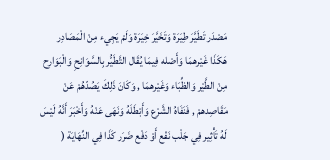مَصْدَر تَطَيَّرَ طِيَرَة وَتَخَيَّرَ خِيَرَة وَلَمْ يَجِيء مِنْ الْمَصَادِر هَكَذَا غَيْرهمَا وَأَصْله فِيمَا يُقَال التَّطَيُّر بِالسَّوَانِحِ وَالْبَوَارِح مِنْ الطَّيْر وَالظِّبَاء وَغَيْرهمَا , وَكَانَ ذَلِكَ يَصُدّهُمْ عَنْ مَقَاصِدهمْ , فَنَفَاهُ الشَّرْع وَأَبْطَلَهُ وَنَهَى عَنْهُ وَأَخْبَرَ أَنَّهُ لَيْسَ لَهُ تَأْثِير فِي جَلْب نَفْع أَوْ دَفْع ضَرَر كَذَا فِي النِّهَايَة (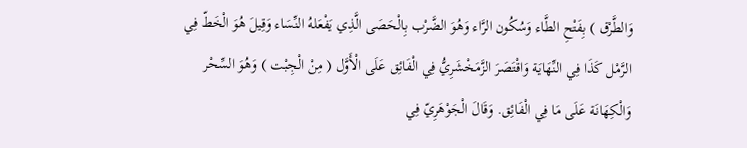وَالطَّرْق ) بِفَتْحِ الطَّاء وَسُكُون الرَّاء وَهُوَ الضَّرْب بِالْحَصَى الَّذِي يَفْعَلهُ النِّسَاء وَقِيلَ هُوَ الْخَطّ فِي الرَّمْل كَذَا فِي النِّهَايَة وَاقْتَصَرَ الزَّمَخْشَرِيُّ فِي الْفَائِق عَلَى الْأَوَّل ( مِنْ الْجِبْت ) وَهُوَ السِّحْر وَالْكِهَانَة عَلَى مَا فِي الْفَائِق. وَقَالَ الْجَوْهَرِيّ فِي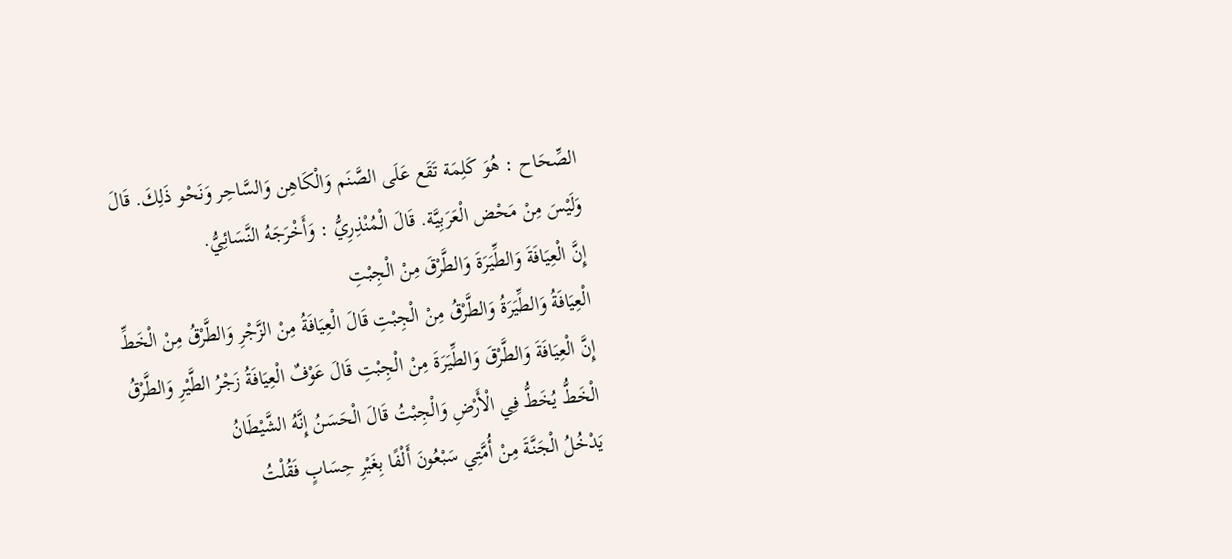الصِّحَاح : هُوَ كَلِمَة تَقَع عَلَى الصَّنَم وَالْكَاهِن وَالسَّاحِر وَنَحْو ذَلِكَ. قَالَ وَلَيْسَ مِنْ مَحْض الْعَرَبِيَّة. قَالَ الْمُنْذِرِيُّ : وَأَخْرَجَهُ النَّسَائِيُّ.
إِنَّ الْعِيَافَةَ وَالطِّيَرَةَ وَالطَّرْقَ مِنْ الْجِبْتِ
الْعِيَافَةُ وَالطِّيَرَةُ وَالطَّرْقُ مِنْ الْجِبْتِ قَالَ الْعِيَافَةُ مِنْ الزَّجْرِ وَالطَّرْقُ مِنْ الْخَطِّ
إِنَّ الْعِيَافَةَ وَالطَّرْقَ وَالطِّيَرَةَ مِنْ الْجِبْتِ قَالَ عَوْفٌ الْعِيَافَةُ زَجْرُ الطَّيْرِ وَالطَّرْقُ الْخَطُّ يُخَطُّ فِي الْأَرْضِ وَالْجِبْتُ قَالَ الْحَسَنُ إِنَّهُ الشَّيْطَانُ
يَدْخُلُ الْجَنَّةَ مِنْ أُمَّتِي سَبْعُونَ أَلْفًا بِغَيْرِ حِسَابٍ فَقُلْتُ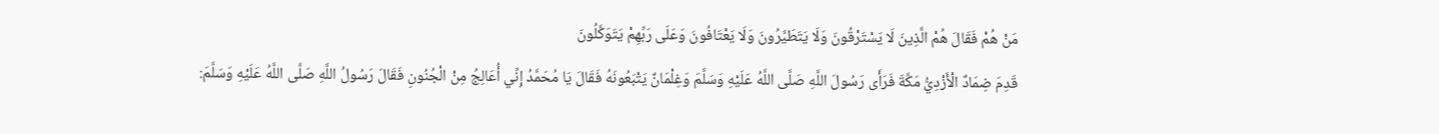مَنْ هُمْ فَقَالَ هُمْ الَّذِينَ لَا يَسْتَرْقُونَ وَلَا يَتَطَيَّرُونَ وَلَا يَعْتَافُونَ وَعَلَى رَبِّهِمْ يَتَوَكَّلُونَ
قَدِمَ ضِمَادٌ الْأَزْدِيُّ مَكَّةَ فَرَأَى رَسُولَ اللَّهِ صَلَّى اللَّهُ عَلَيْهِ وَسَلَّمَ وَغِلْمَانٌ يَتْبَعُونَهُ فَقَالَ يَا مُحَمَّدُ إِنِّي أُعَالِجُ مِنْ الْجُنُونِ فَقَالَ رَسُولُ اللَّهِ صَلَّى اللَّهُ عَلَيْهِ وَسَلَّمَ: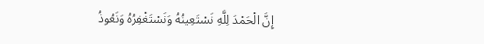إِنَّ الْحَمْدَ لِلَّهِ نَسْتَعِينُهُ وَنَسْتَغْفِرُهُ وَنَعُوذُ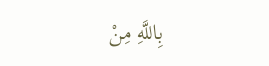بِاللَّهِ مِنْ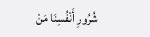شُرُورِ أَنْفُسِنَا مَنْ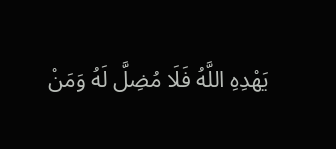يَهْدِهِ اللَّهُ فَلَا مُضِلَّ لَهُ وَمَنْ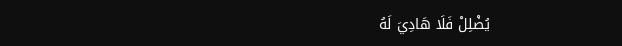يُضْلِلْ فَلَا هَادِيَ لَهُ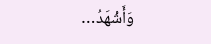وَأَشْهَدُ…